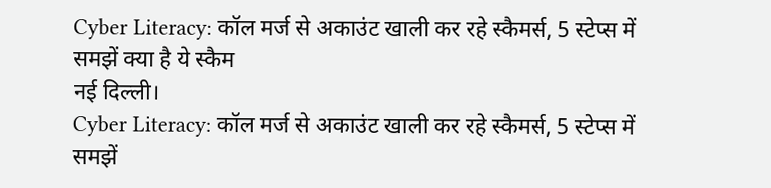Cyber Literacy: कॉल मर्ज से अकाउंट खाली कर रहे स्कैमर्स, 5 स्टेप्स में समझें क्या है ये स्कैम
नई दिल्ली।
Cyber Literacy: कॉल मर्ज से अकाउंट खाली कर रहे स्कैमर्स, 5 स्टेप्स में समझें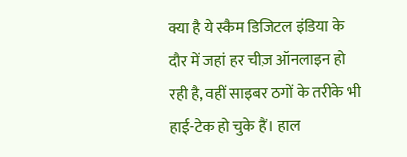क्या है ये स्कैम डिजिटल इंडिया के दौर में जहां हर चीज़ ऑनलाइन हो रही है, वहीं साइबर ठगों के तरीके भी हाई-टेक हो चुके हैं। हाल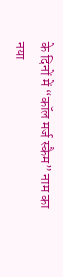के दिनों में “कॉल मर्ज स्कैम” नाम का नया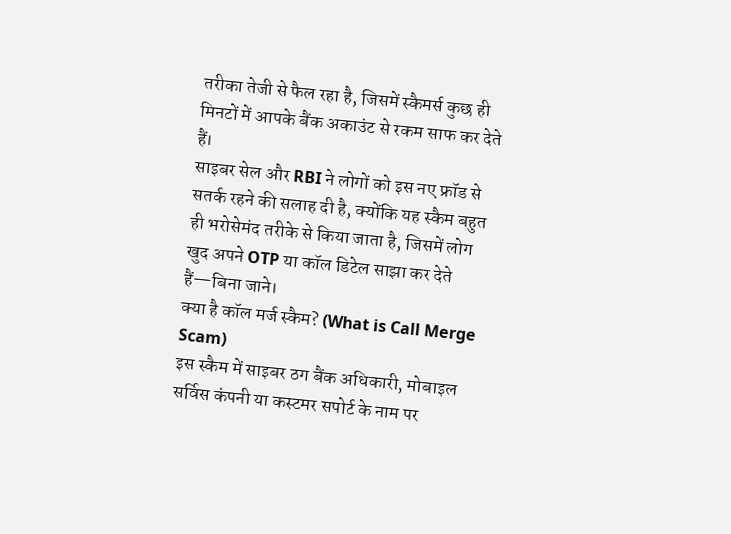तरीका तेजी से फैल रहा है, जिसमें स्कैमर्स कुछ ही मिनटों में आपके बैंक अकाउंट से रकम साफ कर देते हैं।
साइबर सेल और RBI ने लोगों को इस नए फ्रॉड से सतर्क रहने की सलाह दी है, क्योंकि यह स्कैम बहुत ही भरोसेमंद तरीके से किया जाता है, जिसमें लोग खुद अपने OTP या कॉल डिटेल साझा कर देते हैं—बिना जाने।
क्या है कॉल मर्ज स्कैम? (What is Call Merge Scam)
इस स्कैम में साइबर ठग बैंक अधिकारी, मोबाइल सर्विस कंपनी या कस्टमर सपोर्ट के नाम पर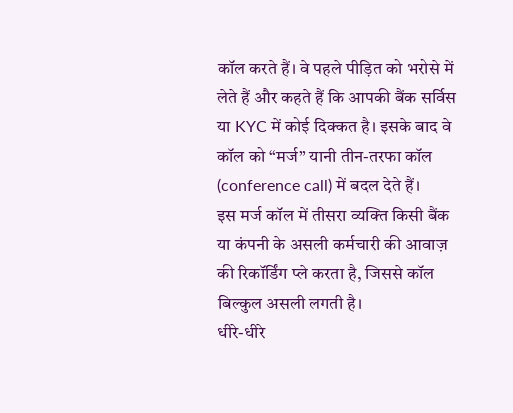कॉल करते हैं। वे पहले पीड़ित को भरोसे में लेते हैं और कहते हैं कि आपकी बैंक सर्विस या KYC में कोई दिक्कत है। इसके बाद वे कॉल को “मर्ज” यानी तीन-तरफा कॉल (conference call) में बदल देते हैं।
इस मर्ज कॉल में तीसरा व्यक्ति किसी बैंक या कंपनी के असली कर्मचारी की आवाज़ की रिकॉर्डिंग प्ले करता है, जिससे कॉल बिल्कुल असली लगती है।
धीरे-धीरे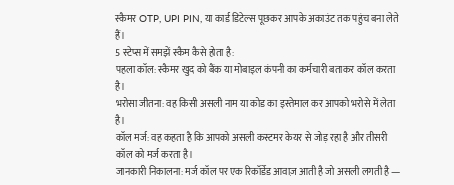स्कैमर OTP, UPI PIN, या कार्ड डिटेल्स पूछकर आपके अकाउंट तक पहुंच बना लेते हैं।
5 स्टेप्स में समझें स्कैम कैसे होता है:
पहला कॉल: स्कैमर खुद को बैंक या मोबाइल कंपनी का कर्मचारी बताकर कॉल करता है।
भरोसा जीतना: वह किसी असली नाम या कोड का इस्तेमाल कर आपको भरोसे में लेता है।
कॉल मर्ज: वह कहता है कि आपको असली कस्टमर केयर से जोड़ रहा है और तीसरी कॉल को मर्ज करता है।
जानकारी निकालना: मर्ज कॉल पर एक रिकॉर्डेड आवाज़ आती है जो असली लगती है —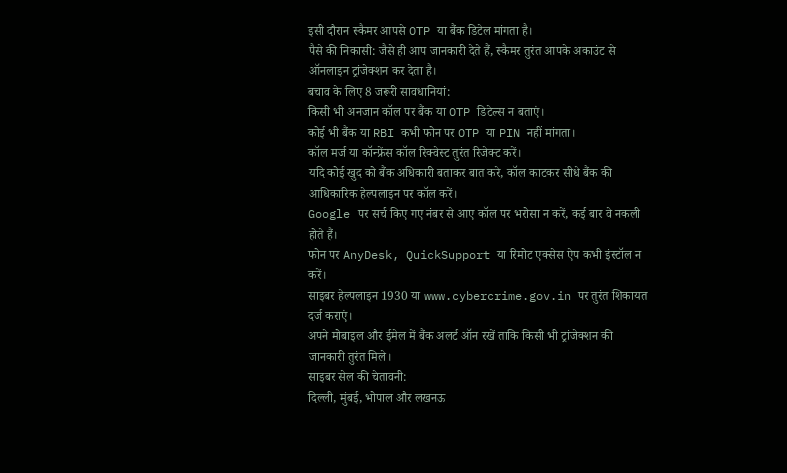इसी दौरान स्कैमर आपसे OTP या बैंक डिटेल मांगता है।
पैसे की निकासी: जैसे ही आप जानकारी देते हैं, स्कैमर तुरंत आपके अकाउंट से ऑनलाइन ट्रांजेक्शन कर देता है।
बचाव के लिए 8 जरूरी सावधानियां:
किसी भी अनजान कॉल पर बैंक या OTP डिटेल्स न बताएं।
कोई भी बैंक या RBI कभी फोन पर OTP या PIN नहीं मांगता।
कॉल मर्ज या कॉन्फ्रेंस कॉल रिक्वेस्ट तुरंत रिजेक्ट करें।
यदि कोई खुद को बैंक अधिकारी बताकर बात करे, कॉल काटकर सीधे बैंक की आधिकारिक हेल्पलाइन पर कॉल करें।
Google पर सर्च किए गए नंबर से आए कॉल पर भरोसा न करें, कई बार वे नकली होते हैं।
फोन पर AnyDesk, QuickSupport या रिमोट एक्सेस ऐप कभी इंस्टॉल न करें।
साइबर हेल्पलाइन 1930 या www.cybercrime.gov.in पर तुरंत शिकायत दर्ज कराएं।
अपने मोबाइल और ईमेल में बैंक अलर्ट ऑन रखें ताकि किसी भी ट्रांजेक्शन की जानकारी तुरंत मिले।
साइबर सेल की चेतावनी:
दिल्ली, मुंबई, भोपाल और लखनऊ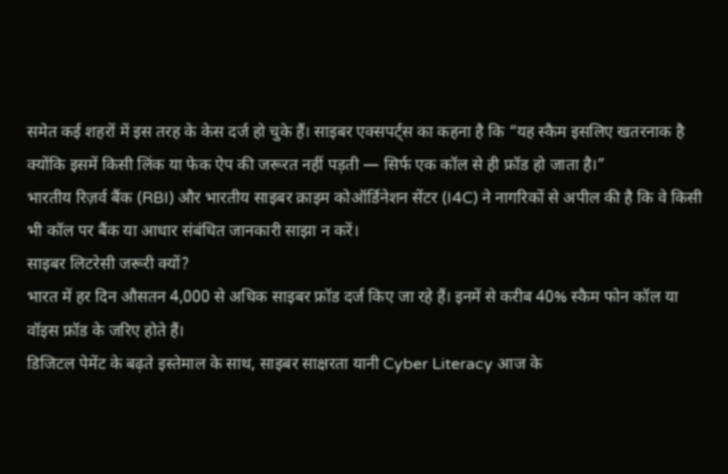समेत कई शहरों में इस तरह के केस दर्ज हो चुके हैं। साइबर एक्सपर्ट्स का कहना है कि “यह स्कैम इसलिए खतरनाक है क्योंकि इसमें किसी लिंक या फेक ऐप की जरूरत नहीं पड़ती — सिर्फ एक कॉल से ही फ्रॉड हो जाता है।”
भारतीय रिज़र्व बैंक (RBI) और भारतीय साइबर क्राइम कोऑर्डिनेशन सेंटर (I4C) ने नागरिकों से अपील की है कि वे किसी भी कॉल पर बैंक या आधार संबंधित जानकारी साझा न करें।
साइबर लिटरेसी जरूरी क्यों?
भारत में हर दिन औसतन 4,000 से अधिक साइबर फ्रॉड दर्ज किए जा रहे हैं। इनमें से करीब 40% स्कैम फोन कॉल या वॉइस फ्रॉड के जरिए होते हैं।
डिजिटल पेमेंट के बढ़ते इस्तेमाल के साथ, साइबर साक्षरता यानी Cyber Literacy आज के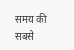समय की सबसे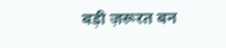बड़ी ज़रूरत बन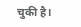चुकी है।